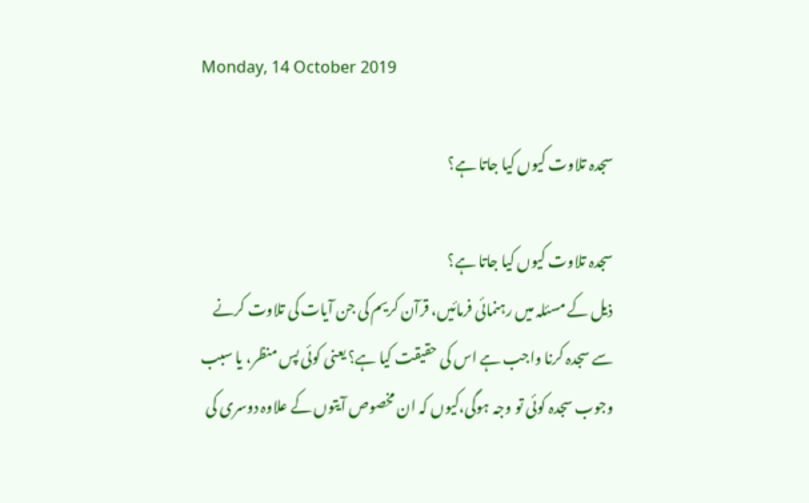Monday, 14 October 2019

سجدہ تلاوت کیوں کیا جاتا ہے؟

سجدہ تلاوت کیوں کیا جاتا ہے؟
ذیل کے مسئلہ میں رہنمائی فرمائیں، قرآن کریم کی جن آیات کی تلاوت کرنے سے سجدہ کرنا واجب ہے اس کی حقیقت کیا ہے؟ یعنی کوئی پس منظر، یا سبب وجوب سجدہ کوئی تو وجہ ہوگی،کیوں کہ ان مخصوص آیتوں کے علاوہ دوسری کی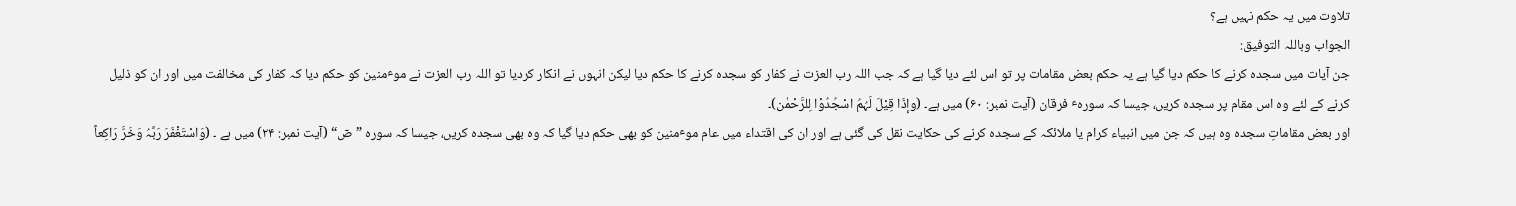تلاوت میں یہ حکم نہیں ہے؟
الجواب وباللہ التوفیق:
جن آیات میں سجدہ کرنے کا حکم دیا گیا ہے یہ حکم بعض مقامات پر تو اس لئے دیا گیا ہے کہ جب اللہ رب العزت نے کفار کو سجدہ کرنے کا حکم دیا لیکن انہوں نے انکار کردیا تو اللہ رب العزت نے موٴمنین کو حکم دیا کہ کفار کی مخالفت میں اور ان کو ذلیل کرنے کے لئے وہ اس مقام پر سجدہ کریں، جیسا کہ سورہٴ فرقان (آیت نمبر: ۶۰) میں ہے۔ (وإذَا قِیْلَ لَہُمُ اسْجُدُوْا لِلرَّحْمٰن)۔
اور بعض مقاماتِ سجدہ وہ ہیں کہ جن میں انبیاء کرام یا ملائکہ کے سجدہ کرنے کی حکایت نقل کی گئی ہے اور ان کی اقتداء میں عام موٴمنین کو بھی حکم دیا گیا کہ وہ بھی سجدہ کریں، جیسا کہ سورہ ”صٓ“ (آیت نمبر: ۲۴) میں ہے ۔ (وَاسْتَغْفَرَ رَبَّہُ وَخَرَّ رَاکِعاً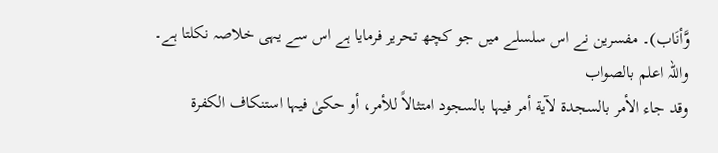وَّأنَاب)۔ مفسرین نے اس سلسلے میں جو کچھ تحریر فرمایا ہے اس سے یہی خلاصہ نکلتا ہے۔
واللہ اعلم بالصواب
وقد جاء الأمر بالسجدة لآیة أمر فیہا بالسجود امتثالاً للأمر، أو حکیٰ فیہا استنکاف الکفرة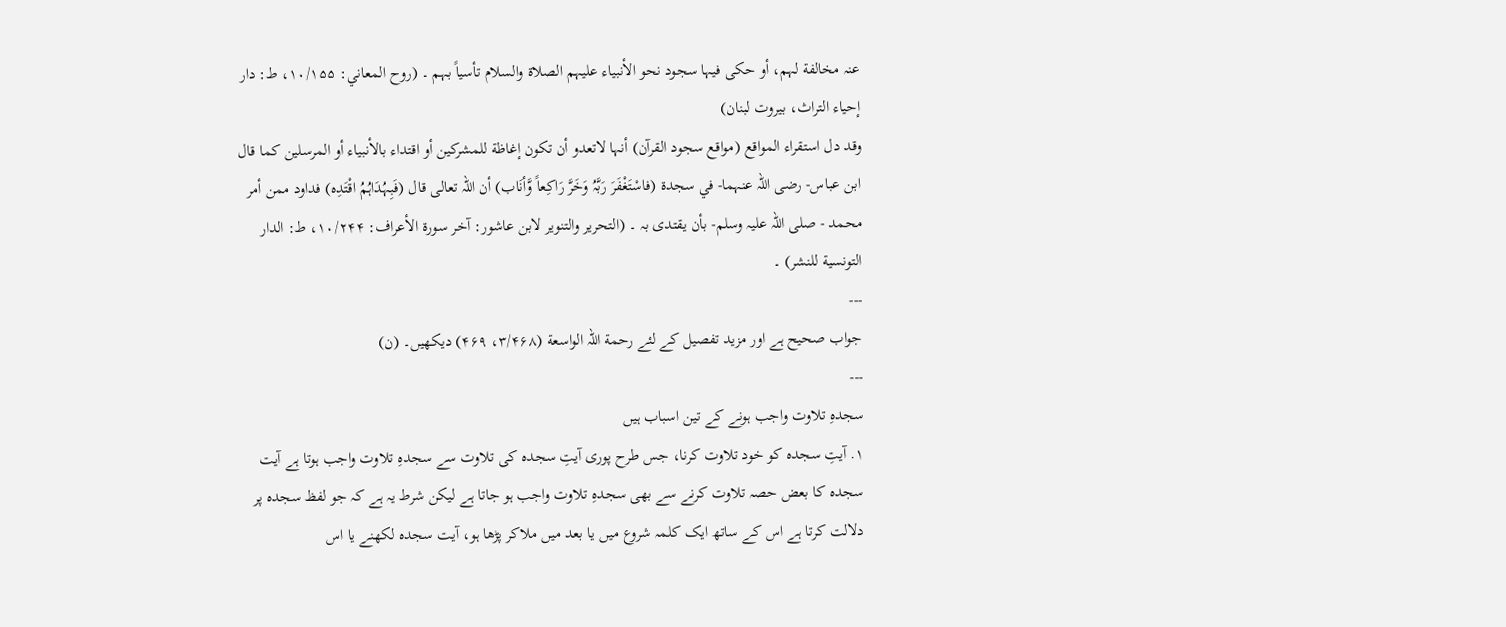عنہ مخالفة لہم، أو حکی فیہا سجود نحو الأنبیاء علیہم الصلاة والسلام تأسیاً بہم ۔ (روح المعاني: ۱۰/۱۵۵، ط: دار إحیاء التراث، بیروت لبنان)
وقد دل استقراء المواقع (مواقع سجود القرآن) أنہا لاتعدو أن تکون إغاظة للمشرکین أو اقتداء بالأنبیاء أو المرسلین کما قال ابن عباس- رضی اللہ عنہما- في سجدة (فاسْتَغْفَرَ رَبَّہُ وَخَرَّ رَاکِعاً وَّأنَاب) أن اللہ تعالی قال (فَبِہُدَاہُمُ اقْتَدِہ) فداود ممن أمر محمد - صلی اللہ علیہ وسلم- بأن یقتدی بہ ۔ (التحریر والتنویر لابن عاشور: آخر سورة الأعراف: ۱۰/۲۴۴، ط: الدار التونسیة للنشر) ۔
---
جواب صحیح ہے اور مزید تفصیل کے لئے رحمة اللہ الواسعة (۳/۴۶۸، ۴۶۹) دیکھیں۔ (ن)
---
سجدہِ تلاوت واجب ہونے کے تین اسباب ہیں
١. آیتِ سجدہ کو خود تلاوت کرنا، جس طرح پوری آیتِ سجدہ کی تلاوت سے سجدہِ تلاوت واجب ہوتا ہے آیت سجدہ کا بعض حصہ تلاوت کرنے سے بھی سجدہِ تلاوت واجب ہو جاتا ہے لیکن شرط یہ ہے کہ جو لفظ سجدہ پر دلالت کرتا ہے اس کے ساتھ ایک کلمہ شروع میں یا بعد میں ملاکر پڑھا ہو، آیت سجدہ لکھنے یا اس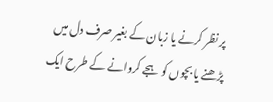پر نظر کرنے یا زبان کے بغیر صرف دل میں پڑھنے یا بچوں کو ہجے کروانے کے طرح ایک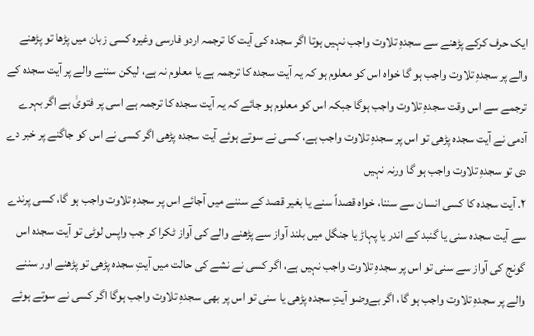ایک حرف کرکے پڑھنے سے سجدہِ تلاوت واجب نہیں ہوتا اگر سجدہ کی آیت کا ترجمہ اردو فارسی وغیرہ کسی زبان میں پڑھا تو پڑھنے والے پر سجدہِ تلاوت واجب ہو گا خواہ اس کو معلوم ہو کہ یہ آیت سجدہ کا ترجمہ ہے یا معلوم نہ ہے، لیکن سننے والے پر آیت سجدہ کے ترجمے سے اس وقت سجدہِ تلاوت واجب ہوگا جبکہ اس کو معلوم ہو جائے کہ یہ آیت سجدہ کا ترجمہ ہے اسی پر فتویٰ ہے اگر بہرے آدمی نے آیت سجدہ پڑھی تو اس پر سجدہِ تلاوت واجب ہے، کسی نے سوتے ہوئے آیت سجدہ پڑھی اگر کسی نے اس کو جاگنے پر خبر دے دی تو سجدہِ تلاوت واجب ہو گا ورنہ نہیں
٢. آیت سجدہ کا کسی انسان سے سننا، خواہ قصداً سنے یا بغیر قصد کے سننے میں آجائے اس پر سجدہِ تلاوت واجب ہو گا، کسی پرندے سے آیت سجدہ سنی یا گنبد کے اندر یا پہاڑ یا جنگل میں بلند آواز سے پڑھنے والے کی آواز ٹکرا کر جب واپس لوٹی تو آیت سجدہ اس گونج کی آواز سے سنی تو اس پر سجدہِ تلاوت واجب نہیں ہے، اگر کسی نے نشے کی حالت میں آیتِ سجدہ پڑھی تو پڑھنے اور سننے والے پر سجدہِ تلاوت واجب ہو گا، اگر بےوضو آیتِ سجدہ پڑھی یا سنی تو اس پر بھی سجدہِ تلاوت واجب ہوگا اگر کسی نے سوتے ہوئے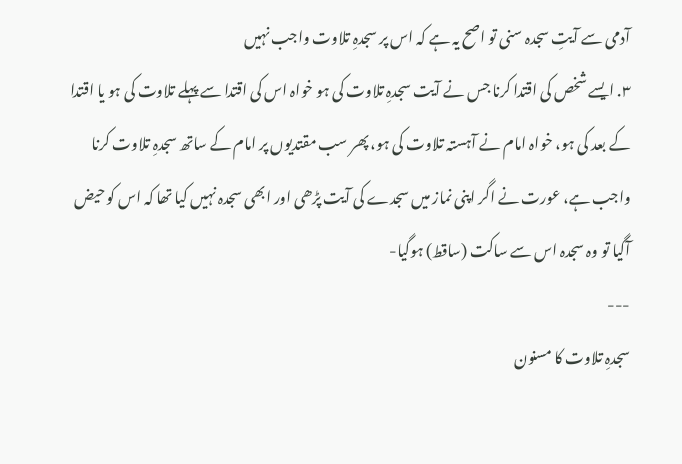آدمی سے آیتِ سجدہ سنی تو اصح یہ ہے کہ اس پر سجدہِ تلاوت واجب نہیں
٣. ایسے شخص کی اقتدا کرنا جس نے آیت سجدہِ تلاوت کی ہو خواہ اس کی اقتدا سے پہلے تلاوت کی ہو یا اقتدا کے بعد کی ہو، خواہ امام نے آہستہ تلاوت کی ہو، پھر سب مقتدیوں پر امام کے ساتھ سجدہِ تلاوت کرنا واجب ہے، عورت نے اگر اپنی نماز میں سجدے کی آیت پڑھی اور ابھی سجدہ نہیں کیا تھا کہ اس کو حیض آگیا تو وہ سجدہ اس سے ساکت (ساقط) ہوگیا-
---
سجدہِ تلاوت کا مسنون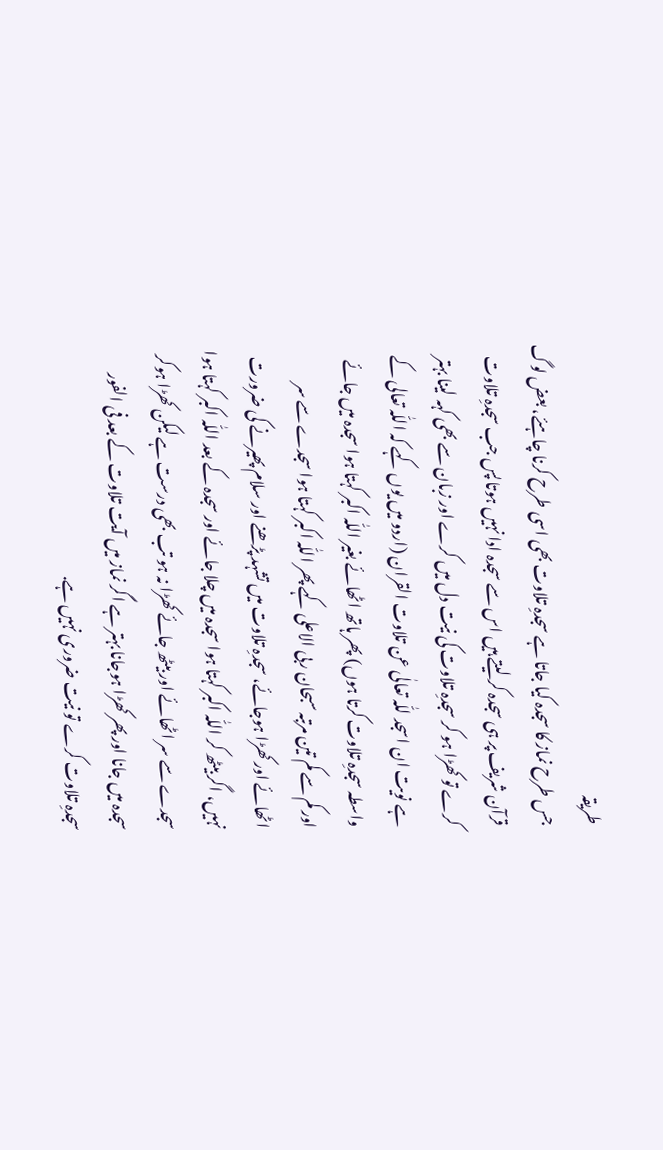طریقہ
جس طرح نماز کا سجدہ کیا جاتا ہے سجدہِ تلاوت بھی اسی طرح کرنا چاہئے، بعض لوگ قرآن شریف پر ہی سجدہ کر لیتے ہیں اس سے سجدہ ادا نہیں ہوتا پس جب سجدہِ تلاوت کرے تو کھڑا ہو کر سجدہِ تلاوت کی نیت دل میں کرے اور زبان سے بھی کہہ لینا بہتر ہے نویت ان اسجد للّٰہ تعالٰی عن تلاوت القران (اردو میں یوں کہے کہ اللّٰہ تعالی کے واسطہ سجدہِ تلاوت کرتا ہوں) پھر ہاتھ اٹھائے بغیر اللّٰہ اکبر کہتا ہوا سجدہ میں جائے اور کم سے کم تین مرتبہ سبحان ربی الاعلی کہے پھر اللّٰہ اکبر کہتا ہوا سجدے سے سر اٹھائے اور کھڑا ہوجائے، سجدہِ تلاوت میں تشہد پڑھنے اور سلام پھیرنے کی ضرورت نہیں، اگر بیٹھ کر اللّٰہ اکبر کہتا ہوا سجدہ میں چلا جائے اور سجدہ کے بعد اللّٰہ اکبر کہتا ہوا سجدے سے سر اٹھائے اور بیٹھ جائے کھڑا نہ ہو تب بھی درست ہے لیکن کھڑا ہوکر سجدہ میں جانا اور پھر کھڑا ہوجانا بہتر ہے اگر نماز میں آیت تلاوت کے بعد فی الفور سجدہِ تلاوت کرے تو نیت ضروری نہیں ہے.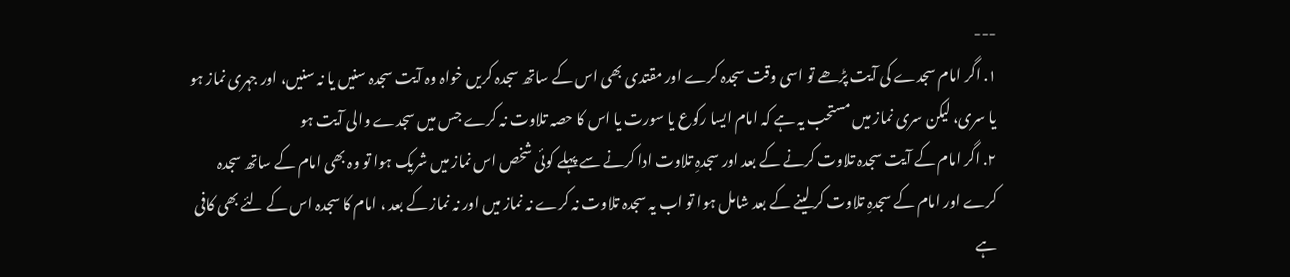---
١. اگر امام سجدے کی آیت پڑھے تو اسی وقت سجدہ کرے اور مقتدی بھی اس کے ساتھ سجدہ کریں خواہ وہ آیت سجدہ سنیں یا نہ سنیں، اور جہری نماز ہو یا سری، لیکن سری نماز میں مستحب یہ ہے کہ امام ایسا رکوع یا سورت یا اس کا حصہ تلاوت نہ کرے جس میں سجدے والی آیت ہو
٢. اگر امام کے آیت سجدہ تلاوت کرنے کے بعد اور سجدہِ تلاوت ادا کرنے سے پہلے کوئی شخص اس نماز میں شریک ہوا تو وہ بھی امام کے ساتھ سجدہ کرے اور امام کے سجدہِ تلاوت کر لینے کے بعد شامل ہوا تو اب یہ سجدہ تلاوت نہ کرے نہ نماز میں اور نہ نماز کے بعد ، امام کا سجدہ اس کے لئے بھی کافی ہے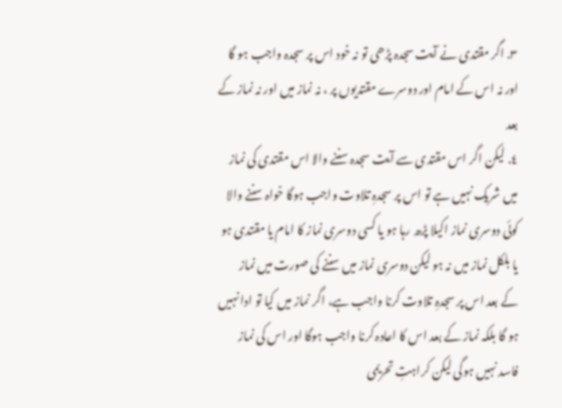٣. اگر مقتدی نے آیت سجدہ پڑھی تو نہ خود اس پر سجدہ واجب ہو گا اور نہ اس کے امام اور دوسرے مقتدیوں پر ، نہ نماز میں اور نہ نماز کے بعد
٤. لیکن اگر اس مقتدی سے آیت سجدہ سننے والا اس مقتدی کی نماز میں شریک نہیں ہے تو اس پر سجدہِ تلاوت واجب ہوگا خواہ سننے والا کوئی دوسری نماز اکیلا پڑھ رہا ہو یا کسی دوسری نماز کا امام یا مقتدی ہو یا بلکل نماز میں نہ ہو لیکن دوسری نماز میں سننے کی صورت میں نماز کے بعد اس پر سجدہِ تلاوت کرنا واجب ہے، اگر نماز میں کیا تو ادا نہیں ہو گا بلکہ نماز کے بعد اس کا اعادہ کرنا واجب ہوگا اور اس کی نماز فاسد نہیں ہوگی لیکن کراہتِ تحریمی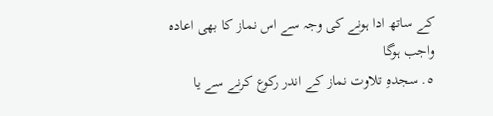کے ساتھ ادا ہونے کی وجہ سے اس نماز کا بھی اعادہ واجب ہوگا
٥. سجدہِ تلاوت نماز کے اندر رکوع کرنے سے یا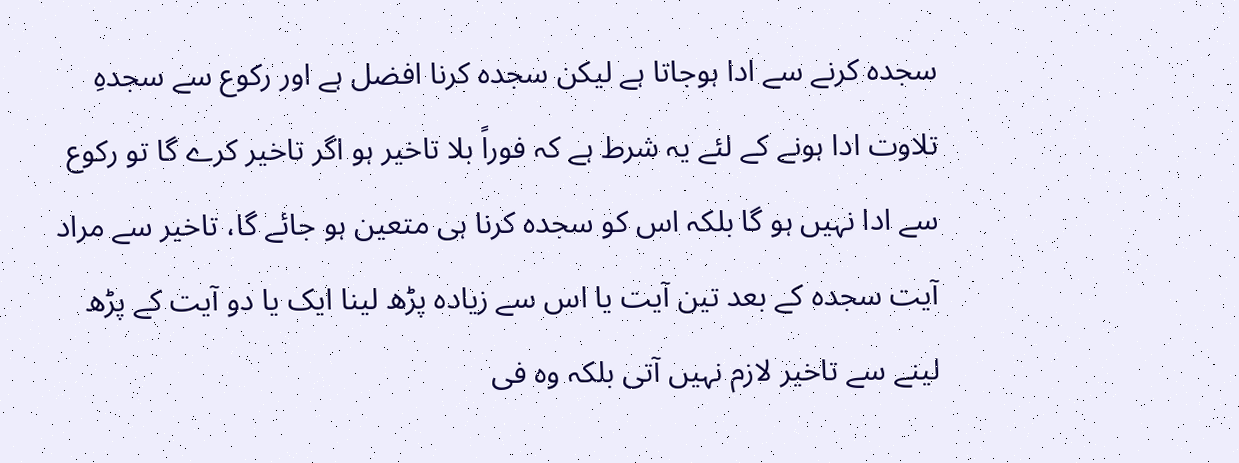سجدہ کرنے سے ادا ہوجاتا ہے لیکن سجدہ کرنا افضل ہے اور رکوع سے سجدہِ تلاوت ادا ہونے کے لئے یہ شرط ہے کہ فوراً بلا تاخیر ہو اگر تاخیر کرے گا تو رکوع سے ادا نہیں ہو گا بلکہ اس کو سجدہ کرنا ہی متعین ہو جائے گا، تاخیر سے مراد آیت سجدہ کے بعد تین آیت یا اس سے زیادہ پڑھ لینا ایک یا دو آیت کے پڑھ لینے سے تاخیر لازم نہیں آتی بلکہ وہ فی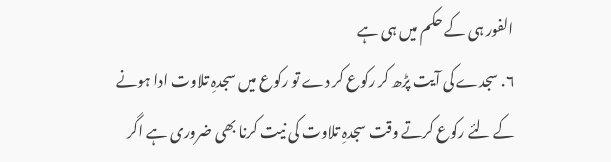الفور ہی کے حکم میں ہی ہے
٦. سجدے کی آیت پڑھ کر رکوع کر دے تو رکوع میں سجدہِ تلاوت ادا ہونے کے لئے رکوع کرتے وقت سجدہِ تلاوت کی نیت کرنا بھی ضروری ہے اگر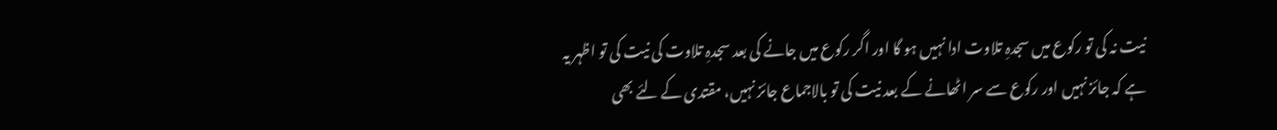نیت نہ کی تو رکوع میں سجدہِ تلاوت ادا نہیں ہو گا اور اگر رکوع میں جانے کی بعد سجدہِ تلاوت کی نیت کی تو اظہر یہ ہے کہ جائز نہیں اور رکوع سے سر اٹھانے کے بعد نیت کی تو بالاجماع جائز نہیں، مقتدی کے لئے بھی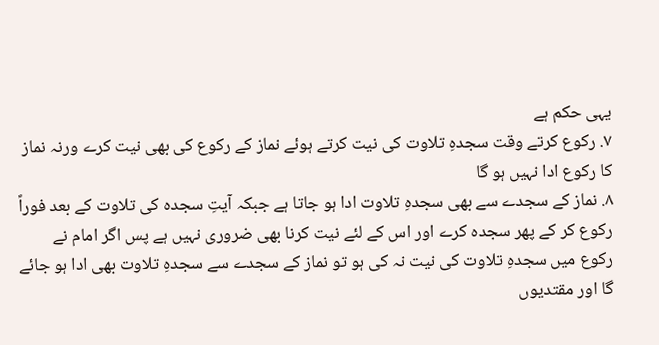یہی حکم ہے
٧. رکوع کرتے وقت سجدہِ تلاوت کی نیت کرتے ہوئے نماز کے رکوع کی بھی نیت کرے ورنہ نماز کا رکوع ادا نہیں ہو گا
٨. نماز کے سجدے سے بھی سجدہِ تلاوت ادا ہو جاتا ہے جبکہ آیتِ سجدہ کی تلاوت کے بعد فوراً رکوع کر کے پھر سجدہ کرے اور اس کے لئے نیت کرنا بھی ضروری نہیں ہے پس اگر امام نے رکوع میں سجدہِ تلاوت کی نیت نہ کی ہو تو نماز کے سجدے سے سجدہِ تلاوت بھی ادا ہو جائے گا اور مقتدیوں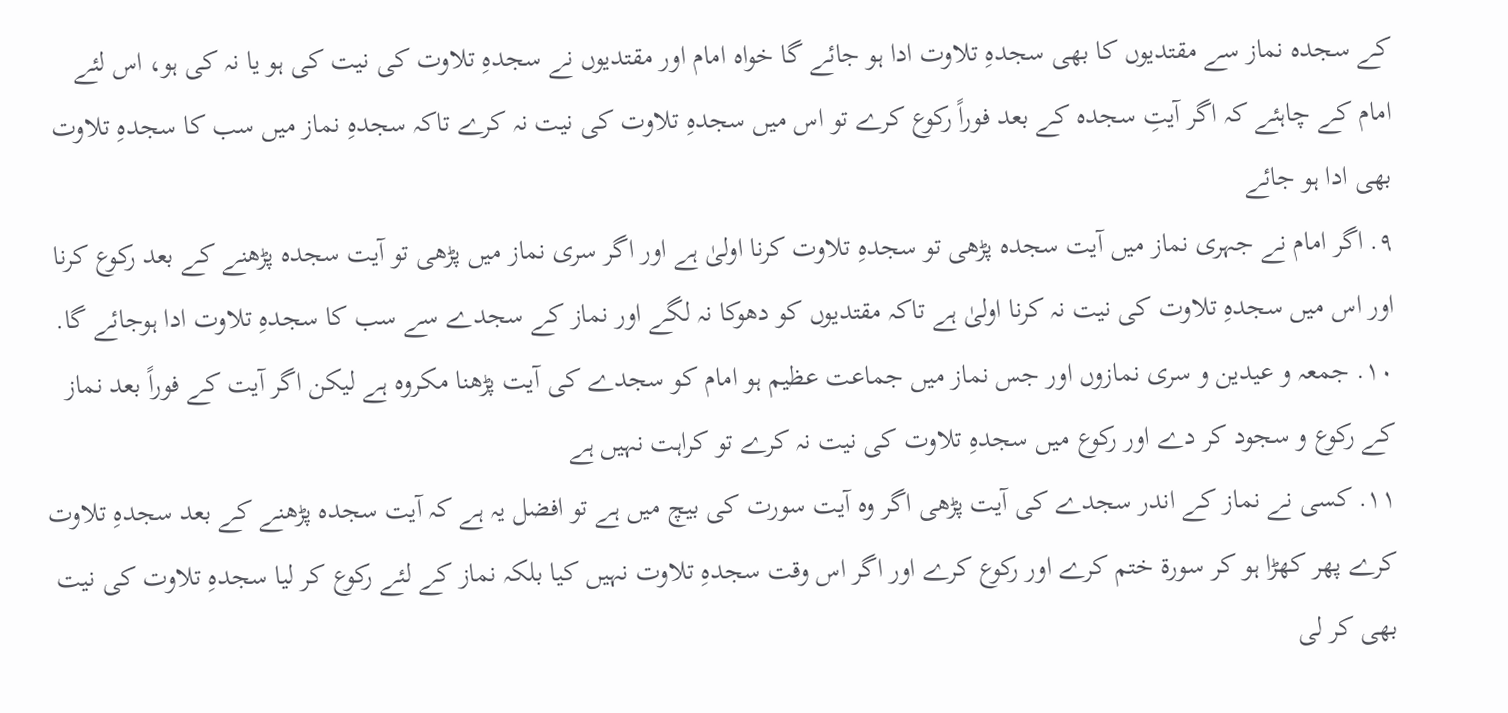کے سجدہ نماز سے مقتدیوں کا بھی سجدہِ تلاوت ادا ہو جائے گا خواہ امام اور مقتدیوں نے سجدہِ تلاوت کی نیت کی ہو یا نہ کی ہو، اس لئے امام کے چاہئے کہ اگر آیتِ سجدہ کے بعد فوراً رکوع کرے تو اس میں سجدہِ تلاوت کی نیت نہ کرے تاکہ سجدہِ نماز میں سب کا سجدہِ تلاوت بھی ادا ہو جائے
٩. اگر امام نے جہری نماز میں آیت سجدہ پڑھی تو سجدہِ تلاوت کرنا اولیٰ ہے اور اگر سری نماز میں پڑھی تو آیت سجدہ پڑھنے کے بعد رکوع کرنا اور اس میں سجدہِ تلاوت کی نیت نہ کرنا اولیٰ ہے تاکہ مقتدیوں کو دھوکا نہ لگے اور نماز کے سجدے سے سب کا سجدہِ تلاوت ادا ہوجائے گا.
١٠. جمعہ و عیدین و سری نمازوں اور جس نماز میں جماعت عظیم ہو امام کو سجدے کی آیت پڑھنا مکروہ ہے لیکن اگر آیت کے فوراً بعد نماز کے رکوع و سجود کر دے اور رکوع میں سجدہِ تلاوت کی نیت نہ کرے تو کراہت نہیں ہے
١١. کسی نے نماز کے اندر سجدے کی آیت پڑھی اگر وہ آیت سورت کی بیچ میں ہے تو افضل یہ ہے کہ آیت سجدہ پڑھنے کے بعد سجدہِ تلاوت کرے پھر کھڑا ہو کر سورة ختم کرے اور رکوع کرے اور اگر اس وقت سجدہِ تلاوت نہیں کیا بلکہ نماز کے لئے رکوع کر لیا سجدہِ تلاوت کی نیت بھی کر لی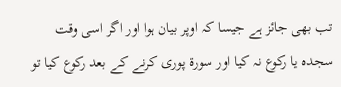تب بھی جائز ہے جیسا کہ اوپر بیان ہوا اور اگر اسی وقت سجدہ یا رکوع نہ کیا اور سورة پوری کرنے کے بعد رکوع کیا تو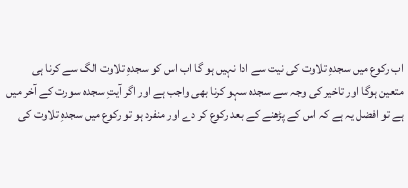اب رکوع میں سجدہِ تلاوت کی نیت سے ادا نہیں ہو گا اب اس کو سجدہِ تلاوت الگ سے کرنا ہی متعین ہوگا اور تاخیر کی وجہ سے سجدہ سہو کرنا بھی واجب ہے اور اگر آیتِ سجدہ سورت کے آخر میں ہے تو افضل یہ ہے کہ اس کے پڑھنے کے بعد رکوع کر دے اور منفرد ہو تو رکوع میں سجدہِ تلاوت کی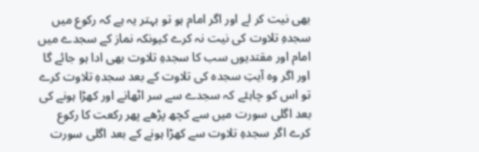بھی نیت کر لے اور اگر امام ہو تو بہتر یہ ہے کہ رکوع میں سجدہِ تلاوت کی نیت نہ کرے کیونکہ نماز کے سجدے میں امام اور مقتدیوں سب کا سجدہِ تلاوت بھی ادا ہو جائے گا اور اگر وہ آیتِ سجدہ کی تلاوت کے بعد سجدہِ تلاوت کرے تو اس کو چاہئے کہ سجدے سے سر اٹھانے اور کھڑا ہونے کی بعد اگلی سورت میں سے کچھ پڑھے پھر رکعت کا رکوع کرے اگر سجدہِ تلاوت سے کھڑا ہونے کے بعد اگلی سورت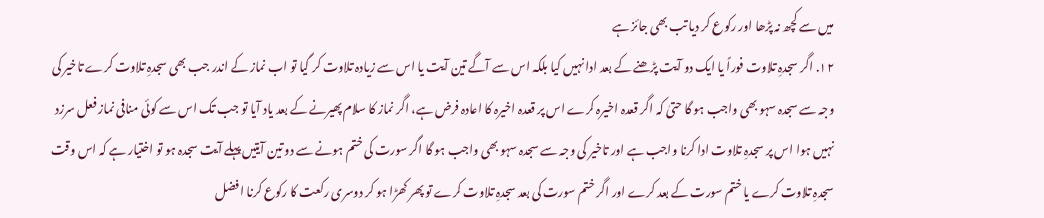میں سے کچھ نہ پڑھا اور رکوع کر دیا تب بھی جائز ہے
١٢. اگر سجدہِ تلاوت فوراً یا ایک دو آیت پڑھنے کے بعد ادا نہیں کیا بلکہ اس سے آگے تین آیت یا اس سے زیادہ تلاوت کر گیا تو اب نماز کے اندر جب بھی سجدہِ تلاوت کرے تاخیر کی وجہ سے سجدہ سہو بھی واجب ہو گا حتیٰ کہ اگر قعدہ اخیرہ کرے اس پر قعدہ اخیرہ کا اعادہ فرض ہے، اگر نماز کا سلام پھیرنے کے بعد یاد آیا تو جب تک اس سے کوئی منافی نماز فعل سرزد نہیں ہوا اس پر سجدہِ تلاوت ادا کرنا واجب ہے اور تاخیر کی وجہ سے سجدہ سہو بھی واجب ہو گا اگر سورت کی ختم ہونے سے دو تین آیتیں پہلے آیت سجدہ ہو تو اختیار ہے کہ اس وقت سجدہِ تلاوت کرے یا ختم سورت کے بعد کرے اور اگر ختم سورت کی بعد سجدہِ تلاوت کرے تو پھر کھڑا ہو کر دوسری رکعت کا رکوع کرنا افضل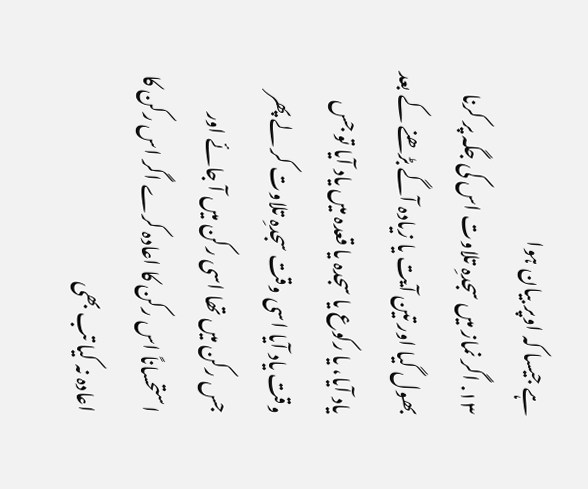ہے جیسا کہ اوپر بیان ہوا
١٣. اگر نماز میں سجدہِ تلاوت اس کی جگہ پر کرنا بھول گیا اور تین آیت یا زیادہ آگے بڑھنے کے بعد یاد آیا، یا رکوع یا سجدہ یا قعدہ میں یاد آیا تو جس وقت یاد آیا اسی وقت سجدہِ تلاوت کر لے پھر جس رکن میں تھا اسی رکن میں آ جائے اور استحساناً اس رکن کا اعادہ کرے اگر اس رکن کا اعادہ نہ کیا تب بھی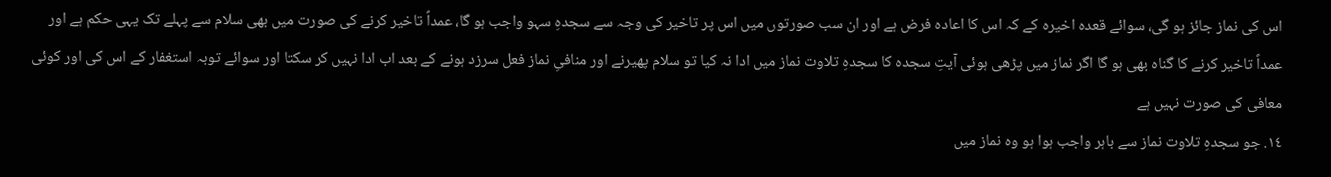اس کی نماز جائز ہو گی، سوائے قعدہ اخیرہ کے کہ اس کا اعادہ فرض ہے اور ان سب صورتوں میں اس پر تاخیر کی وجہ سے سجدہِ سہو واجب ہو گا، عمداً تاخیر کرنے کی صورت میں بھی سلام سے پہلے تک یہی حکم ہے اور عمداً تاخیر کرنے کا گناہ بھی ہو گا اگر نماز میں پڑھی ہوئی آیتِ سجدہ کا سجدہِ تلاوت نماز میں ادا نہ کیا تو سلام پھیرنے اور منافیِ نماز فعل سرزد ہونے کے بعد اب ادا نہیں کر سکتا اور سوائے توبہ استغفار کے اس کی اور کوئی معافی کی صورت نہیں ہے
١٤. جو سجدہِ تلاوت نماز سے باہر واجب ہوا ہو وہ نماز میں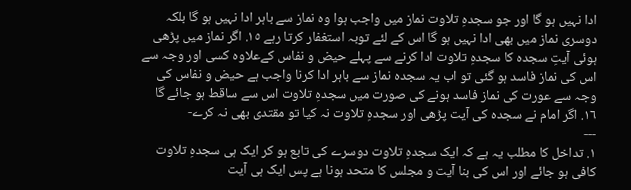ادا نہیں ہو گا اور جو سجدہِ تلاوت نماز میں واجب ہوا وہ نماز سے باہر ادا نہیں ہو گا بلکہ دوسری نماز میں بھی ادا نہیں ہو گا اس کے لئے توبہ استغفار کرتا رہے ١٥. اگر نماز میں پڑھی ہوئی آیتِ سجدہ کا سجدہِ تلاوت ادا کرنے سے پہلے حیض و نفاس کےعلاوہ کسی اور وجہ سے اس کی نماز فاسد ہو گئی تو اب یہ سجدہ نماز سے باہر ادا کرنا واجب ہے حیض و نفاس کی وجہ سے عورت کی نماز فاسد ہونے کی صورت میں سجدہِ تلاوت اس سے ساقط ہو جائے گا
١٦. اگر امام نے سجدہ کی آیت پڑھی اور سجدہِ تلاوت نہ کیا تو مقتدی بھی نہ کرے-
---
١. تداخل کا مطلب یہ ہے کہ ایک سجدہِ تلاوت دوسرے کی تابع ہو کر ایک ہی سجدہِ تلاوت کافی ہو جائے اور اس کی بنا آیت و مجلس کا متحد ہونا ہے پس ایک ہی آیت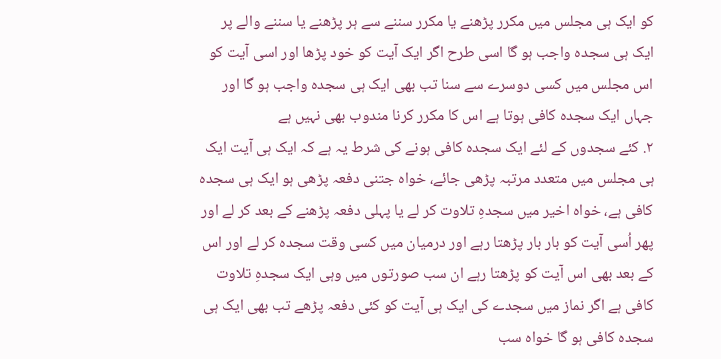کو ایک ہی مجلس میں مکرر پڑھنے یا مکرر سننے سے ہر پڑھنے یا سننے والے پر ایک ہی سجدہ واجب ہو گا اسی طرح اگر ایک آیت کو خود پڑھا اور اسی آیت کو اس مجلس میں کسی دوسرے سے سنا تب بھی ایک ہی سجدہ واجب ہو گا اور جہاں ایک سجدہ کافی ہوتا ہے اس کا مکرر کرنا مندوب بھی نہیں ہے
٢. کئے سجدوں کے لئے ایک سجدہ کافی ہونے کی شرط یہ ہے کہ ایک ہی آیت ایک ہی مجلس میں متعدد مرتبہ پڑھی جائے، خواہ جتنی دفعہ پڑھی ہو ایک ہی سجدہ کافی ہے، خواہ اخیر میں سجدہِ تلاوت کر لے یا پہلی دفعہ پڑھنے کے بعد کر لے اور پھر اُسی آیت کو بار بار پڑھتا رہے اور درمیان میں کسی وقت سجدہ کر لے اور اس کے بعد بھی اس آیت کو پڑھتا رہے ان سب صورتوں میں وہی ایک سجدہِ تلاوت کافی ہے اگر نماز میں سجدے کی ایک ہی آیت کو کئی دفعہ پڑھے تب بھی ایک ہی سجدہ کافی ہو گا خواہ سب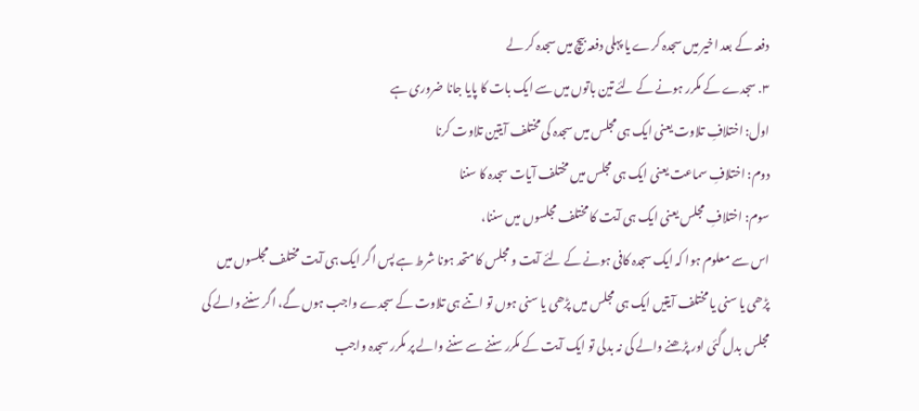دفعہ کے بعد اخیر میں سجدہ کرے یا پہلی دفعہ بیچ میں سجدہ کر لے
٣. سجدے کے مکرر ہونے کے لئے تین باتوں میں سے ایک بات کا پایا جانا ضروری ہے
اول: اختلافِ تلاوت یعنی ایک ہی مجلس میں سجدہ کی مختلف آیتین تلاوت کرنا
دوم: اختلافِ سماعت یعنی ایک ہی مجلس میں مختلف آیات سجدہ کا سننا
سوم: اختلافِ مجلس یعنی ایک ہی آیت کا مختلف مجلسوں میں سننا،
اس سے معلوم ہوا کہ ایک سجدہ کافی ہونے کے لئے آیت و مجلس کا متحد ہونا شرط ہے پس اگر ایک ہی آیت مختلف مجلسوں میں پڑھی یا سنی یا مختلف آیتیں ایک ہی مجلس میں پڑھی یا سنی ہوں تو اتنے ہی تلاوت کے سجدے واجب ہوں گے، اگر سننے والے کی مجلس بدل گئی اور پڑھنے والے کی نہ بدلی تو ایک آیت کے مکرر سننے سے سننے والے پر مکرر سجدہ واجب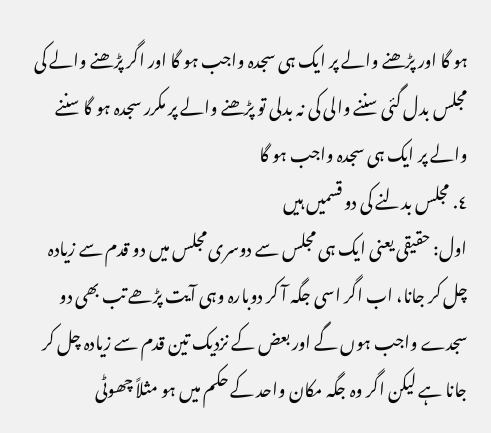ہو گا اور پڑھنے والے پر ایک ہی سجدہ واجب ہو گا اور اگر پڑھنے والے کی مجلس بدل گئی سننے والی کی نہ بدلی تو پڑھنے والے پر مکرر سجدہ ہو گا سننے والے پر ایک ہی سجدہ واجب ہو گا
٤. مجلس بدلنے کی دو قسمیں ہیں
اول: حقیقی یعنی ایک ہی مجلس سے دوسری مجلس میں دو قدم سے زیادہ چل کر جانا، اب اگر اسی جگہ آ کر دوبارہ وہی آیت پڑھے تب بھی دو سجدے واجب ہوں گے اور بعض کے نزدیک تین قدم سے زیادہ چل کر جانا ہے لیکن اگر وہ جگہ مکان واحد کے حکم میں ہو مثلاً چھوٹی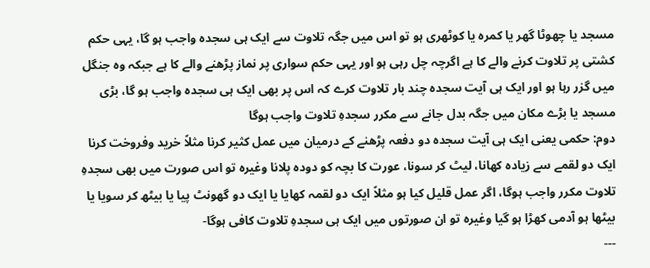مسجد یا چھوٹا گھر یا کمرہ یا کوٹھری ہو تو اس میں جگہ تلاوت سے ایک ہی سجدہ واجب ہو گا، یہی حکم کشتی پر تلاوت کرنے والے کا ہے اگرچہ چل رہی ہو اور یہی حکم سواری پر نماز پڑھنے والے کا ہے جبکہ وہ جنگل میں گزر رہا ہو اور ایک ہی آیت سجدہ چند بار تلاوت کرے کہ اس پر بھی ایک ہی سجدہ واجب ہو گا، بڑی مسجد یا بڑے مکان میں جگہ بدل جانے سے مکرر سجدہِ تلاوت واجب ہوگا
دوم: حکمی یعنی ایک ہی آیت سجدہ دو دفعہ پڑھنے کے درمیان میں عمل کثیر کرنا مثلاً خرید وفروخت کرنا ایک دو لقمے سے زیادہ کھانا، لیٹ کر سونا، عورت کا بچہ کو دودہ پلانا وغیرہ تو اس صورت میں بھی سجدہِ تلاوت مکرر واجب ہوگا، اگر عمل قلیل کیا ہو مثلاً ایک دو لقمہ کھایا یا ایک دو گھونٹ پیا یا بیٹھ کر سویا یا بیٹھا ہو آدمی کھڑا ہو گیا وغیرہ تو ان صورتوں میں ایک ہی سجدہِ تلاوت کافی ہوگا-
---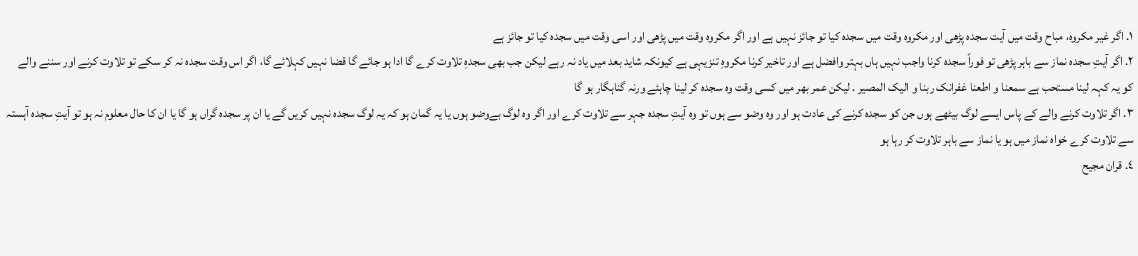١. اگر غیر مکروہ، مباح وقت میں آیت سجدہ پڑھی اور مکروہ وقت میں سجدہ کیا تو جائز نہیں ہے اور اگر مکروہ وقت میں پڑھی اور اسی وقت میں سجدہ کیا تو جائز ہے
٢. اگر آیتِ سجدہ نماز سے باہر پڑھی تو فوراً سجدہ کرنا واجب نہیں ہاں بہتر وافضل ہے اور تاخیر کرنا مکروہِ تنزیہی ہے کیونکہ شاید بعد میں یاد نہ رہے لیکن جب بھی سجدہِ تلاوت کرے گا ادا ہو جائے گا قضا نہیں کہلائے گا، اگر اس وقت سجدہ نہ کر سکے تو تلاوت کرنے اور سننے والے کو یہ کہہ لینا مستحب ہے سمعنا و اطعنا غفرانک ربنا و الیک المصیر . لیکن عمر بھر میں کسی وقت وہ سجدہ کر لینا چاہئے ورنہ گناہگار ہو گا
٣. اگر تلاوت کرنے والے کے پاس ایسے لوگ بیٹھے ہوں جن کو سجدہ کرنے کی عادت ہو اور وہ وضو سے ہوں تو وہ آیتِ سجدہ جہر سے تلاوت کرے اور اگر وہ لوگ بےوضو ہوں یا یہ گمان ہو کہ یہ لوگ سجدہ نہیں کریں گے یا ان پر سجدہ گراں ہو گا یا ان کا حال معلوم نہ ہو تو آیتِ سجدہ آہستہ سے تلاوت کرے خواہ نماز میں ہو یا نماز سے باہر تلاوت کر رہا ہو
٤. قران مجیح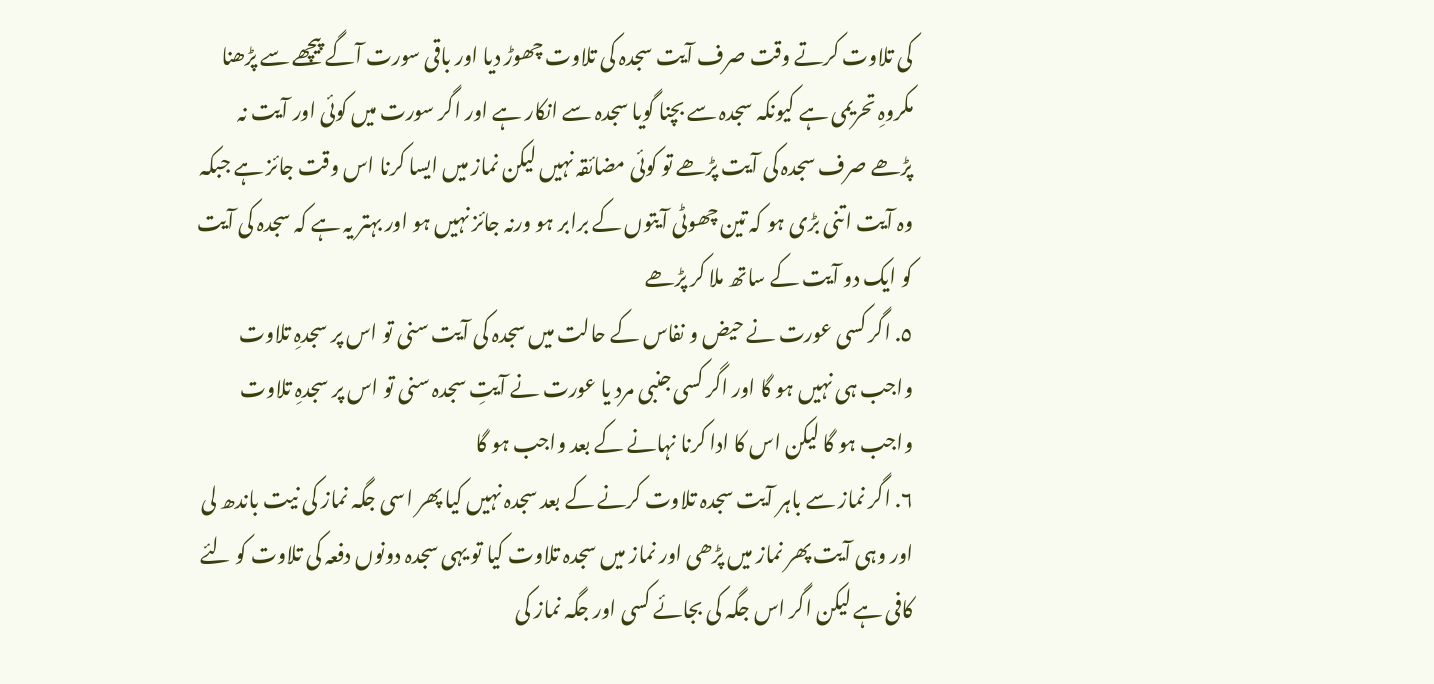کی تلاوت کرتے وقت صرف آیت سجدہ کی تلاوت چھوڑ دیا اور باقی سورت آگے پیچھے سے پڑھنا مکروہِ تحریمی ہے کیونکہ سجدہ سے بچنا گویا سجدہ سے انکار ہے اور اگر سورت میں کوئی اور آیت نہ پڑھے صرف سجدہ کی آیت پڑھے تو کوئی مضائقہ نہیں لیکن نماز میں ایسا کرنا اس وقت جائز ہے جبکہ وہ آیت اتنی بڑی ہو کہ تین چھوٹی آیتوں کے برابر ہو ورنہ جائز نہیں ہو اور بہتر یہ ہے کہ سجدہ کی آیت کو ایک دو آیت کے ساتھ ملا کر پڑھے
٥. اگر کسی عورت نے حیض و نفاس کے حالت میں سجدہ کی آیت سنی تو اس پر سجدہِ تلاوت واجب ہی نہیں ہو گا اور اگر کسی جنبی مرد یا عورت نے آیتِ سجدہ سنی تو اس پر سجدہِ تلاوت واجب ہو گا لیکن اس کا ادا کرنا نہانے کے بعد واجب ہو گا
٦. اگر نماز سے باہر آیت سجدہ تلاوت کرنے کے بعد سجدہ نہیں کیا پھر اسی جگہ نماز کی نیت باندھ لی اور وہی آیت پھر نماز میں پڑھی اور نماز میں سجدہ تلاوت کیا تو یہی سجدہ دونوں دفعہ کی تلاوت کو لئے کافی ہے لیکن اگر اس جگہ کی بجائے کسی اور جگہ نماز کی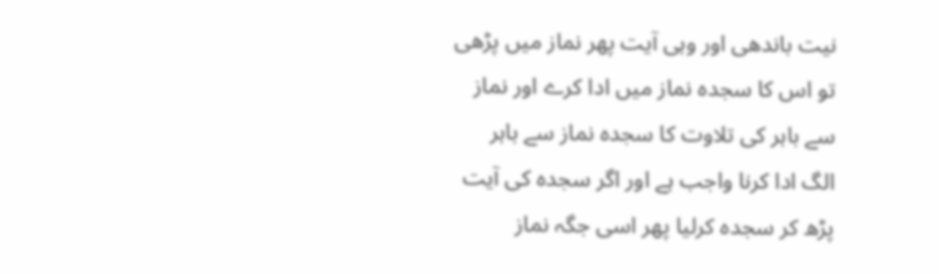نیت باندھی اور وہی آیت پھر نماز میں پڑھی تو اس کا سجدہ نماز میں ادا کرے اور نماز سے باہر کی تلاوت کا سجدہ نماز سے باہر الگ ادا کرنا واجب ہے اور اگر سجدہ کی آیت پڑھ کر سجدہ کرلیا پھر اسی جگہ نماز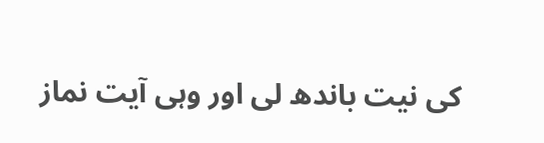کی نیت باندھ لی اور وہی آیت نماز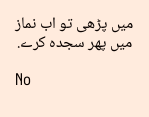میں پڑھی تو اب نماز میں پھر سجدہ کرے.

No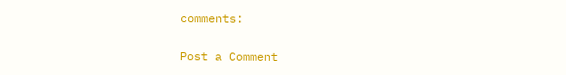comments:

Post a Comment